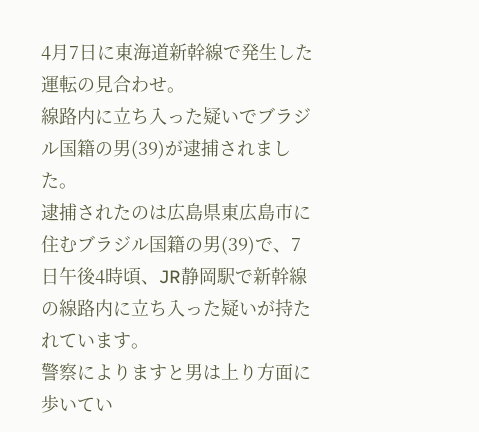4月7日に東海道新幹線で発生した運転の見合わせ。
線路内に立ち入った疑いでブラジル国籍の男(39)が逮捕されました。
逮捕されたのは広島県東広島市に住むブラジル国籍の男(39)で、7日午後4時頃、JR静岡駅で新幹線の線路内に立ち入った疑いが持たれています。
警察によりますと男は上り方面に歩いてい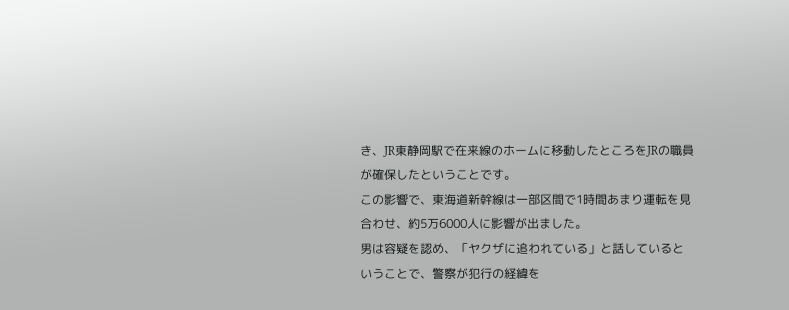き、JR東静岡駅で在来線のホームに移動したところをJRの職員が確保したということです。
この影響で、東海道新幹線は一部区間で1時間あまり運転を見合わせ、約5万6000人に影響が出ました。
男は容疑を認め、「ヤクザに追われている」と話しているということで、警察が犯行の経緯を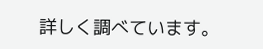詳しく調べています。